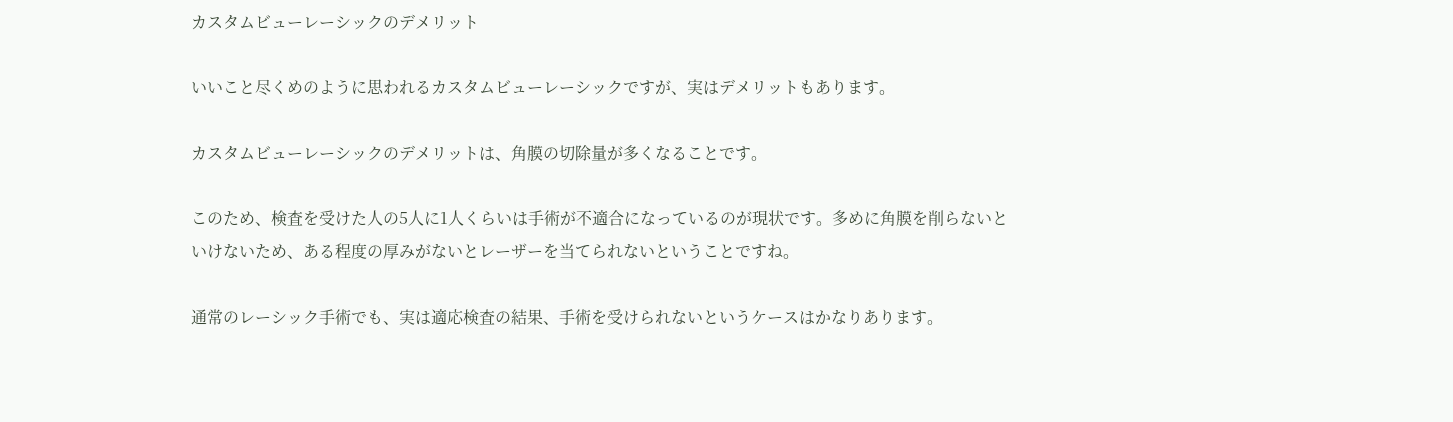カスタムビューレーシックのデメリット

いいこと尽くめのように思われるカスタムビューレーシックですが、実はデメリットもあります。

カスタムビューレーシックのデメリットは、角膜の切除量が多くなることです。

このため、検査を受けた人の5人に1人くらいは手術が不適合になっているのが現状です。多めに角膜を削らないといけないため、ある程度の厚みがないとレーザーを当てられないということですね。

通常のレーシック手術でも、実は適応検査の結果、手術を受けられないというケースはかなりあります。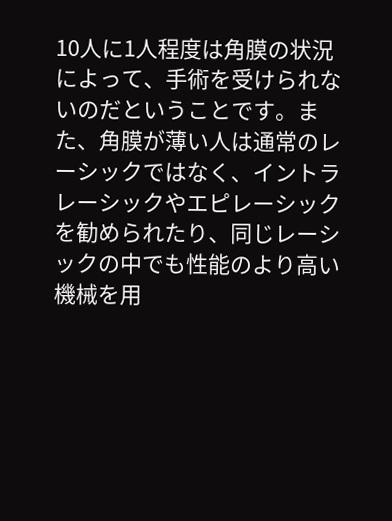10人に1人程度は角膜の状況によって、手術を受けられないのだということです。また、角膜が薄い人は通常のレーシックではなく、イントラレーシックやエピレーシックを勧められたり、同じレーシックの中でも性能のより高い機械を用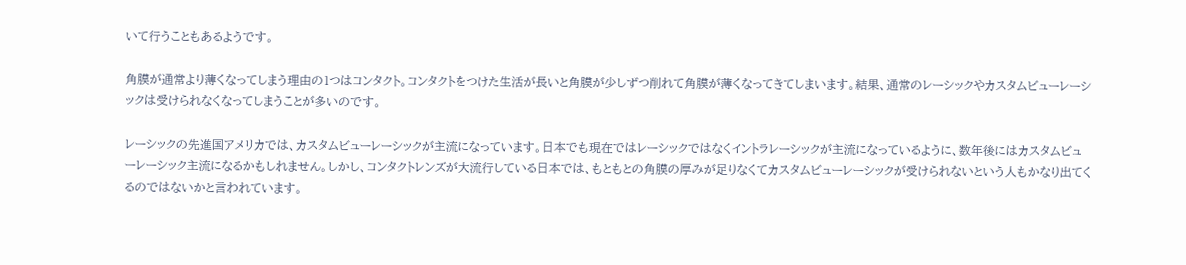いて行うこともあるようです。

角膜が通常より薄くなってしまう理由の1つはコンタクト。コンタクトをつけた生活が長いと角膜が少しずつ削れて角膜が薄くなってきてしまいます。結果、通常のレーシックやカスタムビューレーシックは受けられなくなってしまうことが多いのです。

レーシックの先進国アメリカでは、カスタムビューレーシックが主流になっています。日本でも現在ではレーシックではなくイントラレーシックが主流になっているように、数年後にはカスタムビューレーシック主流になるかもしれません。しかし、コンタクトレンズが大流行している日本では、もともとの角膜の厚みが足りなくてカスタムビューレーシックが受けられないという人もかなり出てくるのではないかと言われています。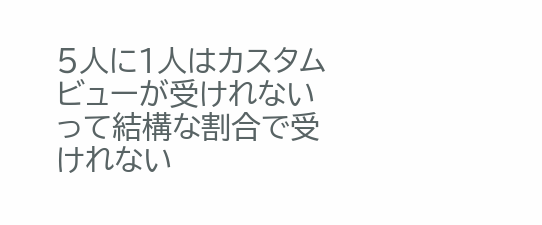5人に1人はカスタムビューが受けれないって結構な割合で受けれない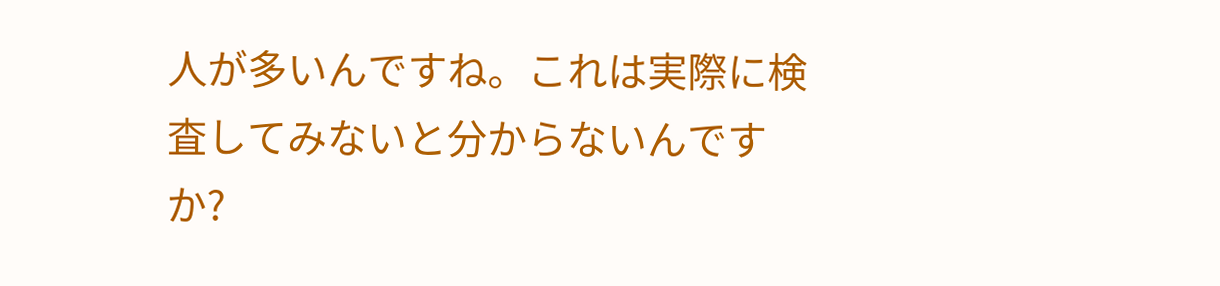人が多いんですね。これは実際に検査してみないと分からないんですか?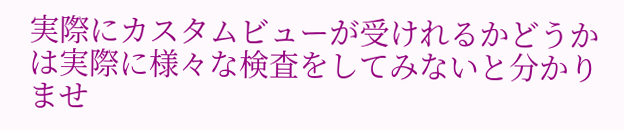実際にカスタムビューが受けれるかどうかは実際に様々な検査をしてみないと分かりませ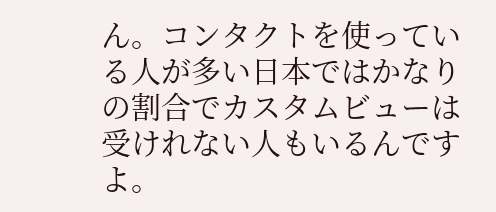ん。コンタクトを使っている人が多い日本ではかなりの割合でカスタムビューは受けれない人もいるんですよ。